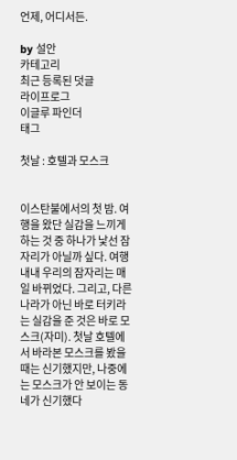언제, 어디서든.

by 설안
카테고리
최근 등록된 덧글
라이프로그
이글루 파인더
태그

첫날 : 호텔과 모스크


이스탄불에서의 첫 밤. 여행을 왔단 실감을 느끼게 하는 것 중 하나가 낯선 잠자리가 아닐까 싶다. 여행 내내 우리의 잠자리는 매일 바뀌었다. 그리고, 다른 나라가 아닌 바로 터키라는 실감을 준 것은 바로 모스크(자미). 첫날 호텔에서 바라본 모스크를 봤을 때는 신기했지만, 나중에는 모스크가 안 보이는 동네가 신기했다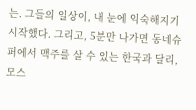는. 그들의 일상이, 내 눈에 익숙해지기 시작했다. 그리고, 5분만 나가면 동네슈퍼에서 맥주를 살 수 있는 한국과 달리, 모스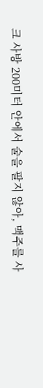크 사방 200미터 안에서 술을 팔지 않아, 맥주를 사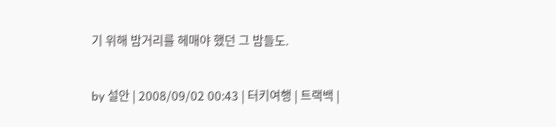기 위해 밤거리를 헤매야 했던 그 밤들도.

by 설안 | 2008/09/02 00:43 | 터키여행 | 트랙백 |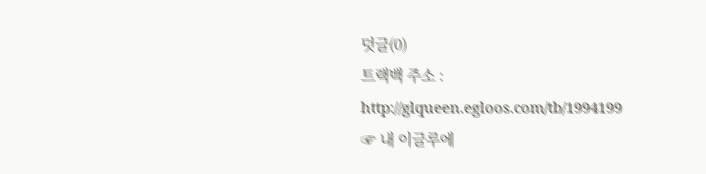덧글(0)
트랙백 주소 : http://glqueen.egloos.com/tb/1994199
☞ 내 이글루에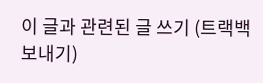이 글과 관련된 글 쓰기 (트랙백 보내기)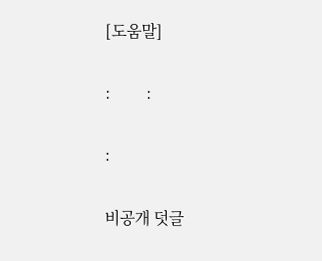[도움말]

:         :

:

비공개 덧글